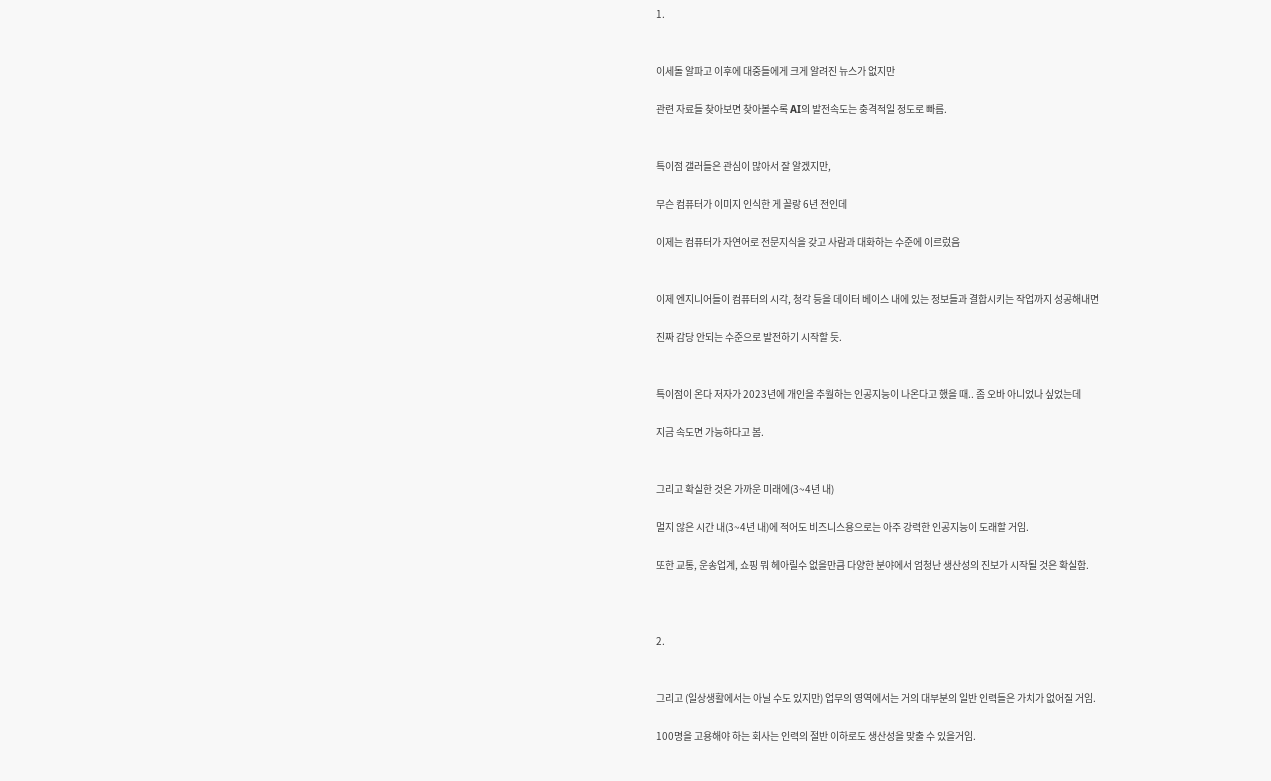1.


이세돌 알파고 이후에 대중들에게 크게 알려진 뉴스가 없지만

관련 자료들 찾아보면 찾아볼수록 AI의 발전속도는 충격적일 정도로 빠름.


특이점 갤러들은 관심이 많아서 잘 알겠지만,

무슨 컴퓨터가 이미지 인식한 게 꼴랑 6년 전인데

이제는 컴퓨터가 자연어로 전문지식을 갖고 사람과 대화하는 수준에 이르렀음


이제 엔지니어들이 컴퓨터의 시각, 청각 등을 데이터 베이스 내에 있는 정보들과 결합시키는 작업까지 성공해내면

진짜 감당 안되는 수준으로 발전하기 시작할 듯.


특이점이 온다 저자가 2023년에 개인을 추월하는 인공지능이 나온다고 했을 때.. 좀 오바 아니었나 싶었는데

지금 속도면 가능하다고 봄.


그리고 확실한 것은 가까운 미래에(3~4년 내)

멀지 않은 시간 내(3~4년 내)에 적어도 비즈니스용으로는 아주 강력한 인공지능이 도래할 거임.

또한 교통, 운송업계, 쇼핑 뭐 헤아릴수 없을만큼 다양한 분야에서 엄청난 생산성의 진보가 시작될 것은 확실함.



2.


그리고 (일상생활에서는 아닐 수도 있지만) 업무의 영역에서는 거의 대부분의 일반 인력들은 가치가 없어질 거임.

100명을 고용해야 하는 회사는 인력의 절반 이하로도 생산성을 맞출 수 있을거임.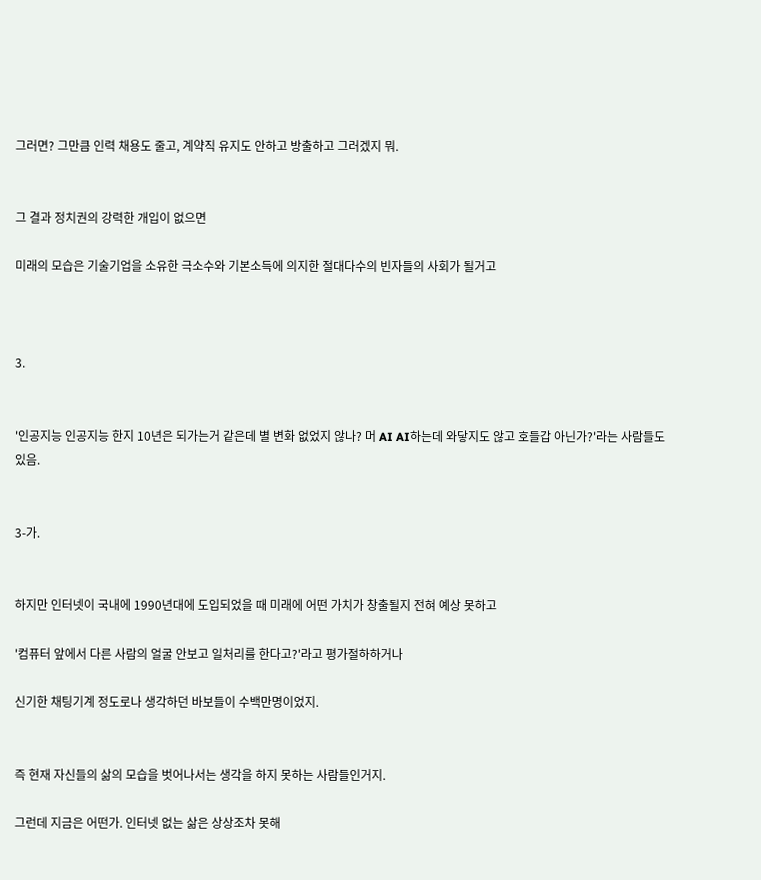그러면? 그만큼 인력 채용도 줄고, 계약직 유지도 안하고 방출하고 그러겠지 뭐.


그 결과 정치권의 강력한 개입이 없으면

미래의 모습은 기술기업을 소유한 극소수와 기본소득에 의지한 절대다수의 빈자들의 사회가 될거고



3.


'인공지능 인공지능 한지 10년은 되가는거 같은데 별 변화 없었지 않나? 머 AI AI하는데 와닿지도 않고 호들갑 아닌가?'라는 사람들도 있음.


3-가.


하지만 인터넷이 국내에 1990년대에 도입되었을 때 미래에 어떤 가치가 창출될지 전혀 예상 못하고

'컴퓨터 앞에서 다른 사람의 얼굴 안보고 일처리를 한다고?'라고 평가절하하거나

신기한 채팅기계 정도로나 생각하던 바보들이 수백만명이었지.


즉 현재 자신들의 삶의 모습을 벗어나서는 생각을 하지 못하는 사람들인거지.

그런데 지금은 어떤가. 인터넷 없는 삶은 상상조차 못해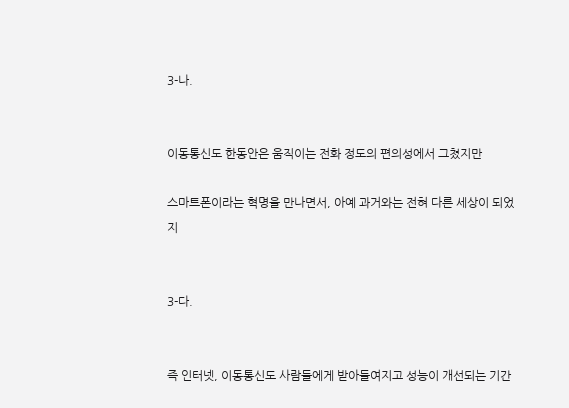3-나.


이동통신도 한동안은 움직이는 전화 정도의 편의성에서 그쳤지만

스마트폰이라는 혁명을 만나면서, 아예 과거와는 전혀 다른 세상이 되었지


3-다.


즉 인터넷, 이동통신도 사람들에게 받아들여지고 성능이 개선되는 기간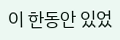이 한동안 있었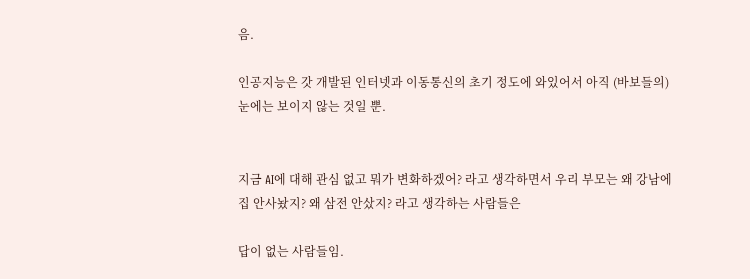음.

인공지능은 갓 개발된 인터넷과 이동통신의 초기 정도에 와있어서 아직 (바보들의) 눈에는 보이지 않는 것일 뿐.


지금 AI에 대해 관심 없고 뭐가 변화하겠어? 라고 생각하면서 우리 부모는 왜 강남에 집 안사놨지? 왜 삼전 안샀지? 라고 생각하는 사람들은

답이 없는 사람들임.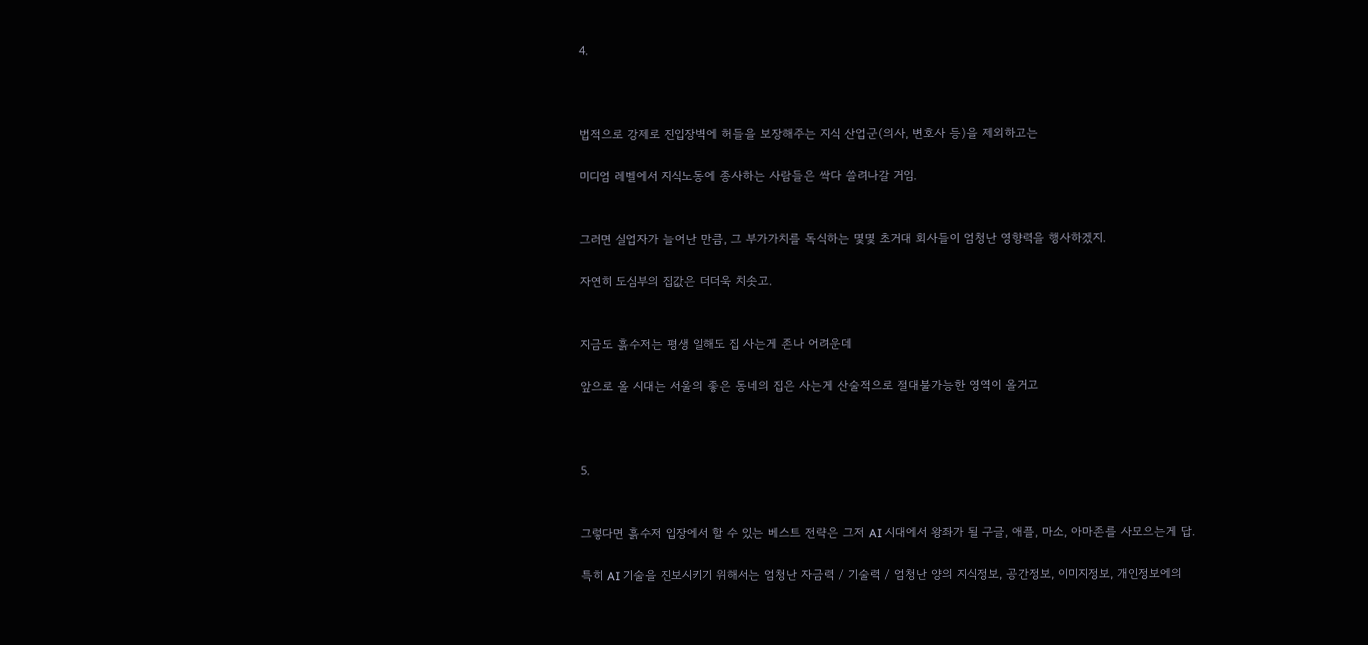4.



법적으로 강제로 진입장벽에 허들을 보장해주는 지식 산업군(의사, 변호사 등)을 제외하고는

미디엄 레벨에서 지식노동에 종사하는 사람들은 싹다 쓸려나갈 거임.


그러면 실업자가 늘어난 만큼, 그 부가가치를 독식하는 몇몇 초거대 회사들이 엄청난 영향력을 행사하겠지.

자연히 도심부의 집값은 더더욱 치솟고.


지금도 흙수저는 평생 일해도 집 사는게 존나 어려운데

앞으로 올 시대는 서울의 좋은 동네의 집은 사는게 산술적으로 절대불가능한 영역이 올거고



5.


그렇다면 흙수저 입장에서 할 수 있는 베스트 전략은 그저 AI 시대에서 왕좌가 될 구글, 애플, 마소, 아마존를 사모으는게 답.

특히 AI 기술을 진보시키기 위해서는 엄청난 자금력 / 기술력 / 엄청난 양의 지식정보, 공간정보, 이미지정보, 개인정보에의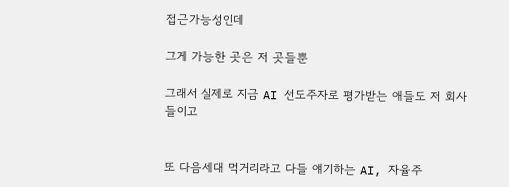접근가능성인데

그게 가능한 곳은 저 곳들뿐

그래서 실제로 지금 AI 선도주자로 평가받는 애들도 저 회사들이고


또 다음세대 먹거리라고 다들 얘기하는 AI, 자율주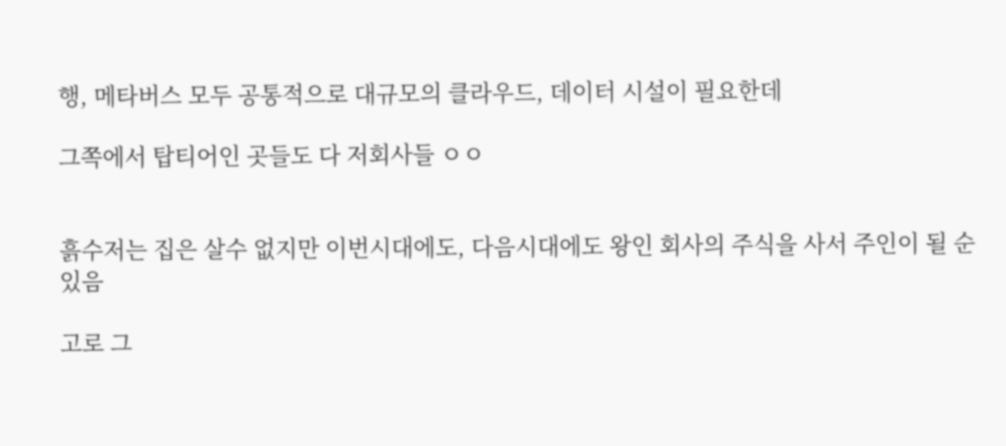행, 메타버스 모두 공통적으로 대규모의 클라우드, 데이터 시설이 필요한데

그쪽에서 탑티어인 곳들도 다 저회사들 ㅇㅇ


흙수저는 집은 살수 없지만 이번시대에도, 다음시대에도 왕인 회사의 주식을 사서 주인이 될 순 있음

고로 그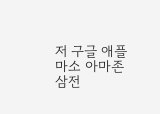저 구글 애플 마소 아마존 삼전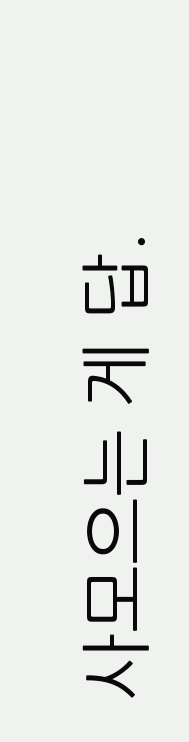사모으는 게 답.